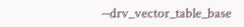‑‑drv_vector_table_base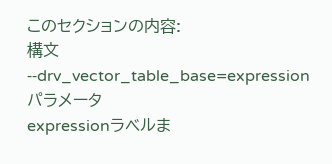このセクションの内容:
構文
‑‑drv_vector_table_base=expressionパラメータ
expressionラベルま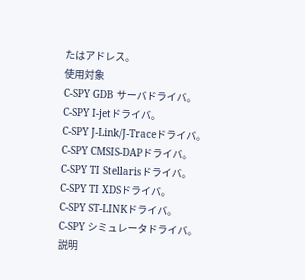たはアドレス。
使用対象
C-SPY GDB サーバドライバ。
C-SPY I-jetドライバ。
C-SPY J-Link/J-Traceドライバ。
C-SPY CMSIS-DAPドライバ。
C-SPY TI Stellarisドライバ。
C-SPY TI XDSドライバ。
C-SPY ST-LINKドライバ。
C-SPY シミュレータドライバ。
説明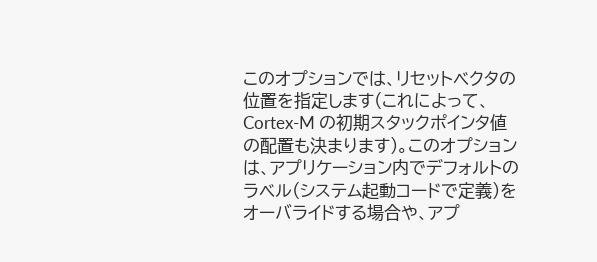このオプションでは、リセットベクタの位置を指定します(これによって、Cortex-M の初期スタックポインタ値の配置も決まります)。このオプションは、アプリケーション内でデフォルトのラベル(システム起動コードで定義)をオーバライドする場合や、アプ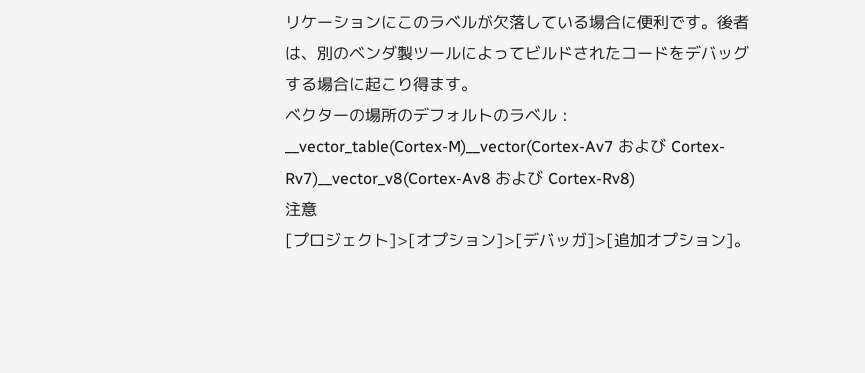リケーションにこのラベルが欠落している場合に便利です。後者は、別のベンダ製ツールによってビルドされたコードをデバッグする場合に起こり得ます。
ベクターの場所のデフォルトのラベル :
__vector_table(Cortex-M)__vector(Cortex-Av7 および Cortex-Rv7)__vector_v8(Cortex-Av8 および Cortex-Rv8)
注意
[プロジェクト]>[オプション]>[デバッガ]>[追加オプション]。